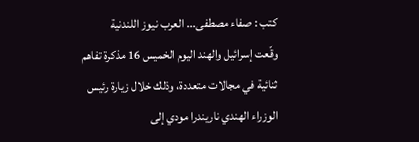كتب : صفاء مصطفى... العرب نيوز اللندنية
وقّعت إسرائيل والهند اليوم الخميس 16 مذكرة تفاهم ثنائية في مجالات متعددة، وذلك خلال زيارة رئيس الوزراء الهندي ناريندرا مودي إلى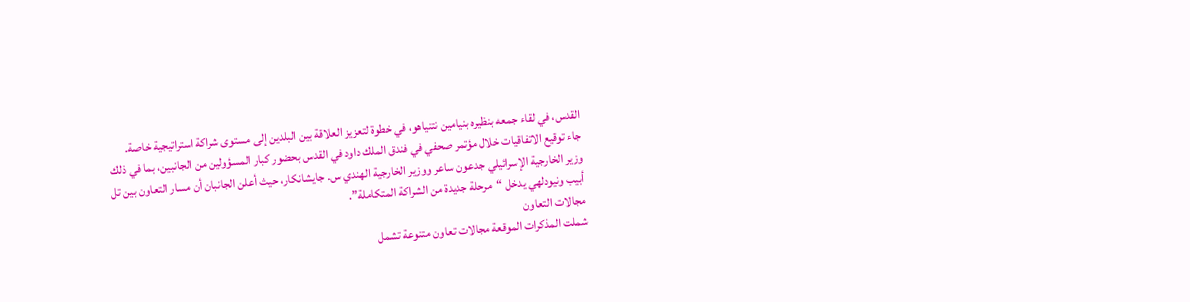القدس، في لقاء جمعه بنظيره بنيامين نتنياهو، في خطوة لتعزيز العلاقة بين البلدين إلى مستوى شراكة استراتيجية خاصة.
جاء توقيع الاتفاقيات خلال مؤتمر صحفي في فندق الملك داود في القدس بحضور كبار المسؤولين من الجانبين، بما في ذلك وزير الخارجية الإسرائيلي جدعون ساعر ووزير الخارجية الهندي س. جايشانكار، حيث أعلن الجانبان أن مسار التعاون بين تل أبيب ونيودلهي يدخل “مرحلة جديدة من الشراكة المتكاملة”.
مجالات التعاون
شملت المذكرات الموقعة مجالات تعاون متنوعة تشمل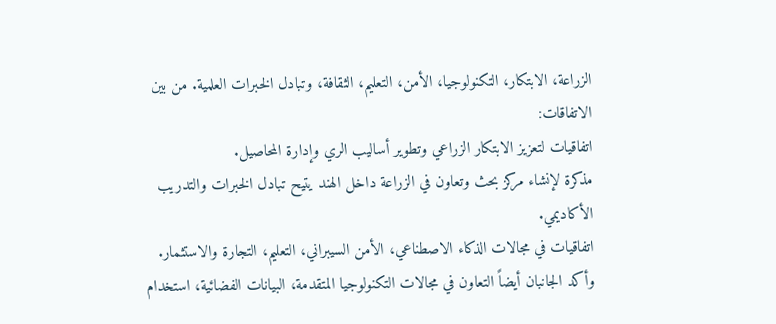الزراعة، الابتكار، التكنولوجيا، الأمن، التعليم، الثقافة، وتبادل الخبرات العلمية. من بين الاتفاقات:
اتفاقيات لتعزيز الابتكار الزراعي وتطوير أساليب الري وإدارة المحاصيل.
مذكرة لإنشاء مركز بحث وتعاون في الزراعة داخل الهند يتيح تبادل الخبرات والتدريب الأكاديمي.
اتفاقيات في مجالات الذكاء الاصطناعي، الأمن السيبراني، التعليم، التجارة والاستثمار.
وأكد الجانبان أيضاً التعاون في مجالات التكنولوجيا المتقدمة، البيانات الفضائية، استخدام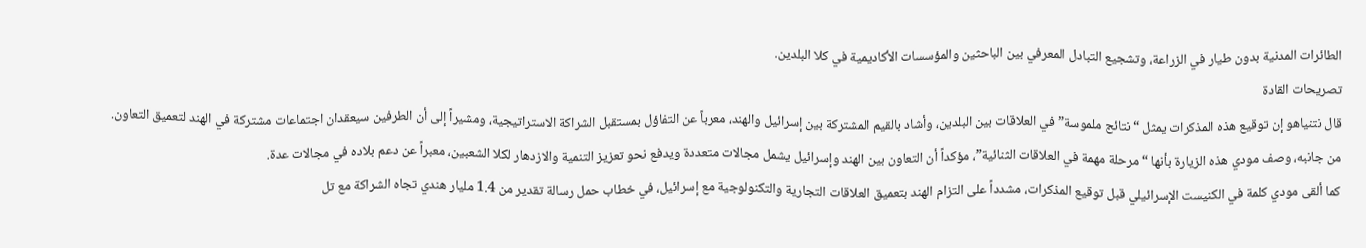الطائرات المدنية بدون طيار في الزراعة، وتشجيع التبادل المعرفي بين الباحثين والمؤسسات الأكاديمية في كلا البلدين.
تصريحات القادة
قال نتنياهو إن توقيع هذه المذكرات يمثل “نتائج ملموسة” في العلاقات بين البلدين، وأشاد بالقيم المشتركة بين إسرائيل والهند، معرباً عن التفاؤل بمستقبل الشراكة الاستراتيجية، ومشيراً إلى أن الطرفين سيعقدان اجتماعات مشتركة في الهند لتعميق التعاون.
من جانبه، وصف مودي هذه الزيارة بأنها “مرحلة مهمة في العلاقات الثنائية”، مؤكداً أن التعاون بين الهند وإسرائيل يشمل مجالات متعددة ويدفع نحو تعزيز التنمية والازدهار لكلا الشعبين، معبراً عن دعم بلاده في مجالات عدة.
كما ألقى مودي كلمة في الكنيست الإسرائيلي قبل توقيع المذكرات، مشدداً على التزام الهند بتعميق العلاقات التجارية والتكنولوجية مع إسرائيل، في خطاب حمل رسالة تقدير من 1.4 مليار هندي تجاه الشراكة مع تل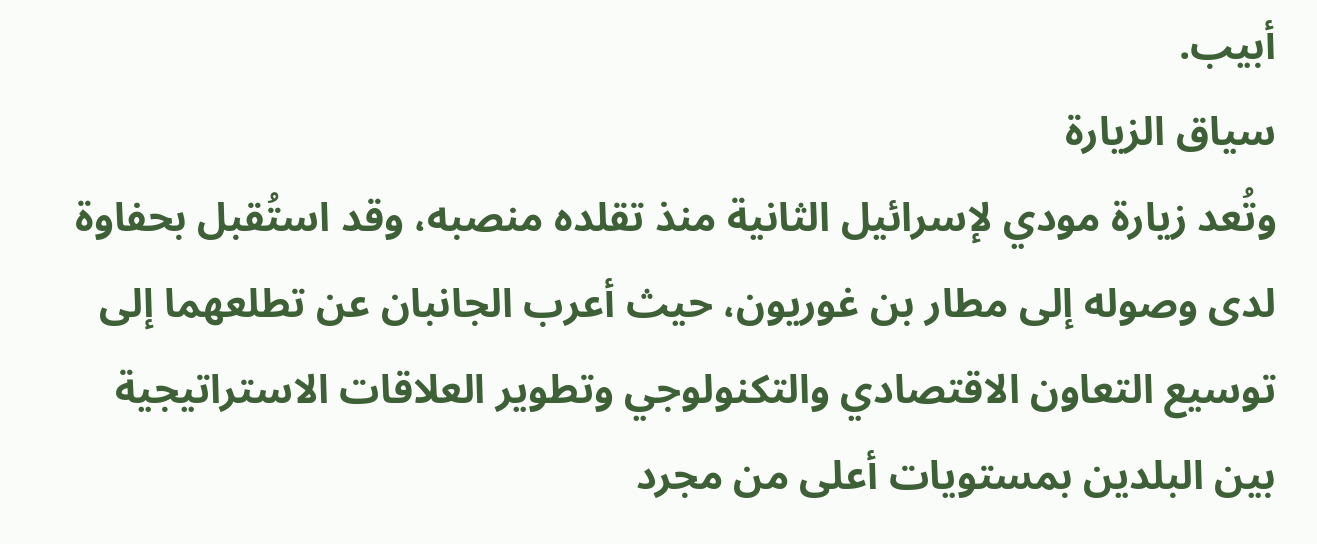أبيب.
سياق الزيارة
وتُعد زيارة مودي لإسرائيل الثانية منذ تقلده منصبه، وقد استُقبل بحفاوة لدى وصوله إلى مطار بن غوريون، حيث أعرب الجانبان عن تطلعهما إلى توسيع التعاون الاقتصادي والتكنولوجي وتطوير العلاقات الاستراتيجية بين البلدين بمستويات أعلى من مجرد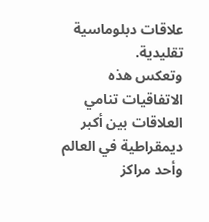علاقات دبلوماسية تقليدية.
وتعكس هذه الاتفاقيات تنامي العلاقات بين أكبر ديمقراطية في العالم وأحد مراكز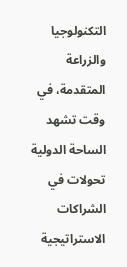التكنولوجيا والزراعة المتقدمة، في وقت تشهد الساحة الدولية تحولات في الشراكات الاستراتيجية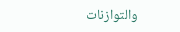والتوازنات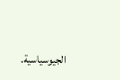الجيوسياسية.